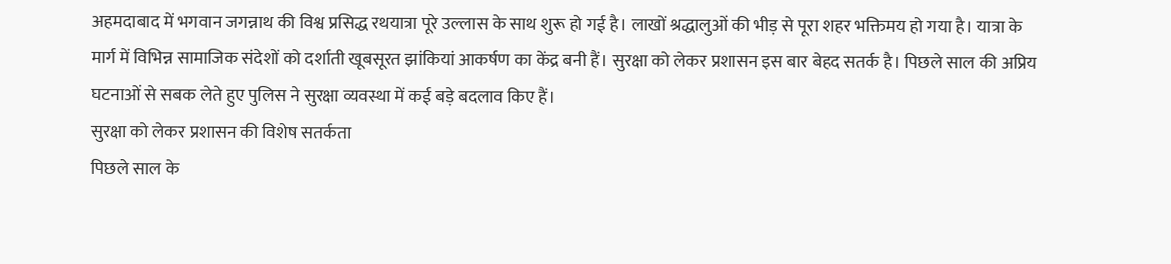अहमदाबाद में भगवान जगन्नाथ की विश्व प्रसिद्ध रथयात्रा पूरे उल्लास के साथ शुरू हो गई है। लाखों श्रद्धालुओं की भीड़ से पूरा शहर भक्तिमय हो गया है। यात्रा के मार्ग में विभिन्न सामाजिक संदेशों को दर्शाती खूबसूरत झांकियां आकर्षण का केंद्र बनी हैं। सुरक्षा को लेकर प्रशासन इस बार बेहद सतर्क है। पिछले साल की अप्रिय घटनाओं से सबक लेते हुए पुलिस ने सुरक्षा व्यवस्था में कई बड़े बदलाव किए हैं।
सुरक्षा को लेकर प्रशासन की विशेष सतर्कता
पिछले साल के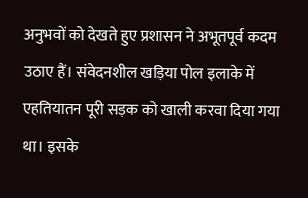अनुभवों को देखते हुए प्रशासन ने अभूतपूर्व कदम उठाए हैं। संवेदनशील खड़िया पोल इलाके में एहतियातन पूरी सड़क को खाली करवा दिया गया था। इसके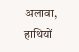अलावा, हाथियों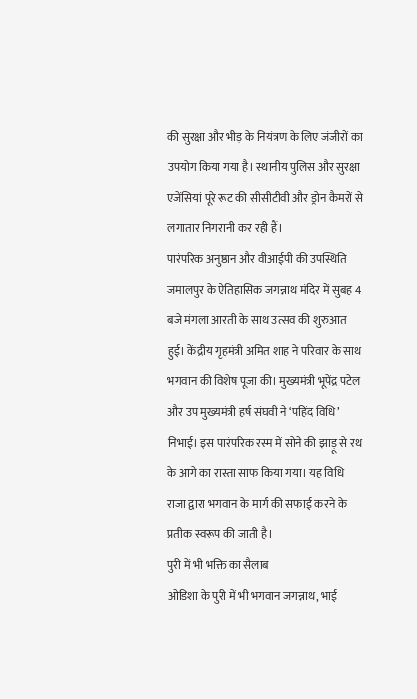की सुरक्षा और भीड़ के नियंत्रण के लिए जंजीरों का उपयोग किया गया है। स्थानीय पुलिस और सुरक्षा एजेंसियां पूरे रूट की सीसीटीवी और ड्रोन कैमरों से लगातार निगरानी कर रही हैं।
पारंपरिक अनुष्ठान और वीआईपी की उपस्थिति
जमालपुर के ऐतिहासिक जगन्नाथ मंदिर में सुबह 4 बजे मंगला आरती के साथ उत्सव की शुरुआत हुई। केंद्रीय गृहमंत्री अमित शाह ने परिवार के साथ भगवान की विशेष पूजा की। मुख्यमंत्री भूपेंद्र पटेल और उप मुख्यमंत्री हर्ष संघवी ने ‘पहिंद विधि’ निभाई। इस पारंपरिक रस्म में सोने की झाड़ू से रथ के आगे का रास्ता साफ किया गया। यह विधि राजा द्वारा भगवान के मार्ग की सफाई करने के प्रतीक स्वरूप की जाती है।
पुरी में भी भक्ति का सैलाब
ओडिशा के पुरी में भी भगवान जगन्नाथ, भाई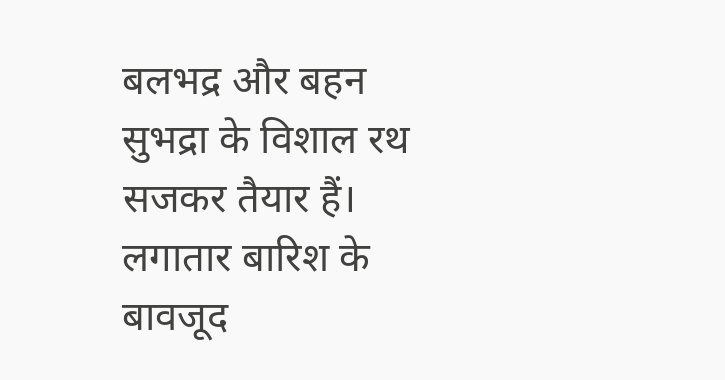बलभद्र और बहन सुभद्रा के विशाल रथ सजकर तैयार हैं। लगातार बारिश के बावजूद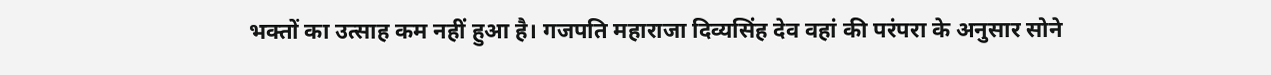भक्तों का उत्साह कम नहीं हुआ है। गजपति महाराजा दिव्यसिंह देव वहां की परंपरा के अनुसार सोने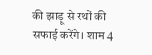की झाड़ू से रथों की सफाई करेंगे। शाम 4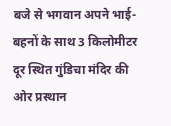बजे से भगवान अपने भाई-बहनों के साथ 3 किलोमीटर दूर स्थित गुंडिचा मंदिर की ओर प्रस्थान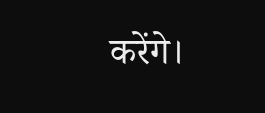करेंगे।